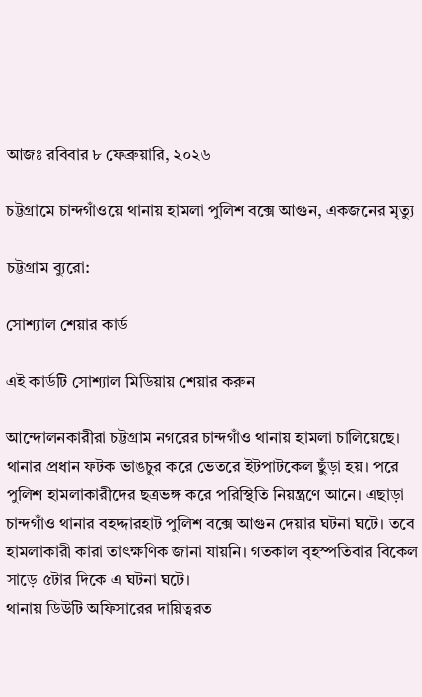আজঃ রবিবার ৮ ফেব্রুয়ারি, ২০২৬

চট্টগ্রামে চান্দগাঁওয়ে থানায় হামলা পুলিশ বক্সে আগুন, একজনের মৃত্যু

চট্টগ্রাম ব্যুরো:

সোশ্যাল শেয়ার কার্ড

এই কার্ডটি সোশ্যাল মিডিয়ায় শেয়ার করুন

আন্দোলনকারীরা চট্টগ্রাম নগরের চান্দগাঁও থানায় হামলা চালিয়েছে। থানার প্রধান ফটক ভাঙচুর করে ভেতরে ইটপাটকেল ছুঁড়া হয়। পরে পুলিশ হামলাকারীদের ছত্রভঙ্গ করে পরিস্থিতি নিয়ন্ত্রণে আনে। এছাড়া চান্দগাঁও থানার বহদ্দারহাট পুলিশ বক্সে আগুন দেয়ার ঘটনা ঘটে। তবে হামলাকারী কারা তাৎক্ষণিক জানা যায়নি। গতকাল বৃহস্পতিবার বিকেল সাড়ে ৫টার দিকে এ ঘটনা ঘটে।
থানায় ডিউটি অফিসারের দায়িত্বরত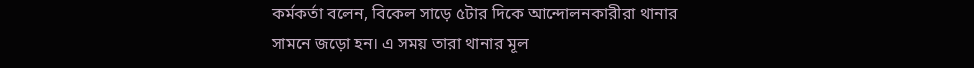কর্মকর্তা বলেন, বিকেল সাড়ে ৫টার দিকে আন্দোলনকারীরা থানার সামনে জড়ো হন। এ সময় তারা থানার মূল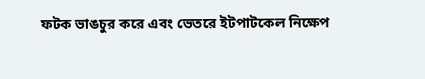ফটক ভাঙচুর করে এবং ভেতরে ইটপাটকেল নিক্ষেপ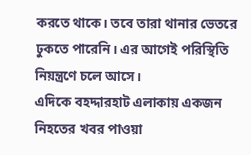করতে থাকে। তবে তারা থানার ভেতরে ঢুকতে পারেনি। এর আগেই পরিস্থিতি নিয়ন্ত্রণে চলে আসে।
এদিকে বহদ্দারহাট এলাকায় একজন নিহতের খবর পাওয়া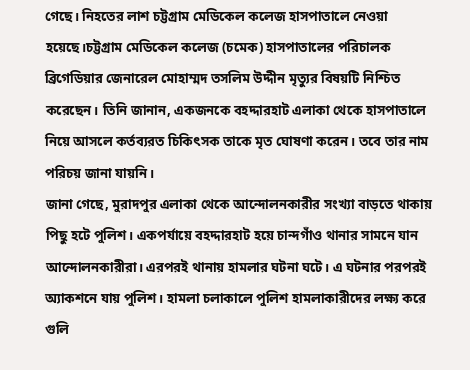গেছে। নিহতের লাশ চট্টগ্রাম মেডিকেল কলেজ হাসপাতালে নেওয়া হয়েছে।চট্টগ্রাম মেডিকেল কলেজ (চমেক) হাসপাতালের পরিচালক ব্রিগেডিয়ার জেনারেল মোহাম্মদ তসলিম উদ্দীন মৃত্যুর বিষয়টি নিশ্চিত করেছেন। তিনি জানান, একজনকে বহদ্দারহাট এলাকা থেকে হাসপাতালে নিয়ে আসলে কর্তব্যরত চিকিৎসক তাকে মৃত ঘোষণা করেন। তবে তার নাম পরিচয় জানা যায়নি।
জানা গেছে, মুরাদপুর এলাকা থেকে আন্দোলনকারীর সংখ্যা বাড়তে থাকায় পিছু হটে পুলিশ। একপর্যায়ে বহদ্দারহাট হয়ে চান্দগাঁও থানার সামনে যান আন্দোলনকারীরা। এরপরই থানায় হামলার ঘটনা ঘটে। এ ঘটনার পরপরই অ্যাকশনে যায় পুলিশ। হামলা চলাকালে পুলিশ হামলাকারীদের লক্ষ্য করে গুলি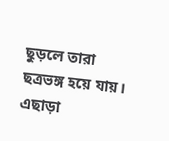ছুড়লে তারা ছত্রভঙ্গ হয়ে যায়। এছাড়া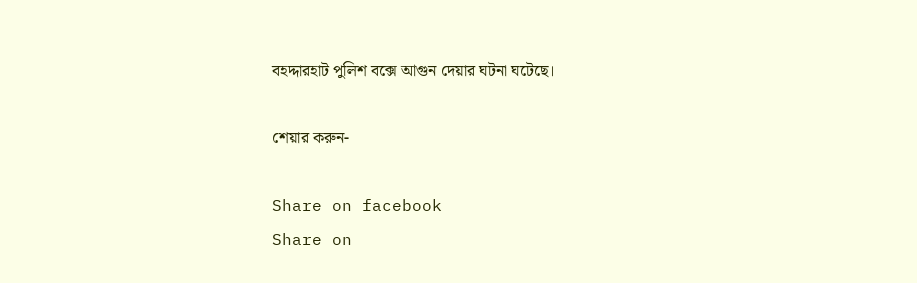বহদ্দারহাট পুলিশ বক্সে আগুন দেয়ার ঘটনা ঘটেছে।

শেয়ার করুন-

Share on facebook
Share on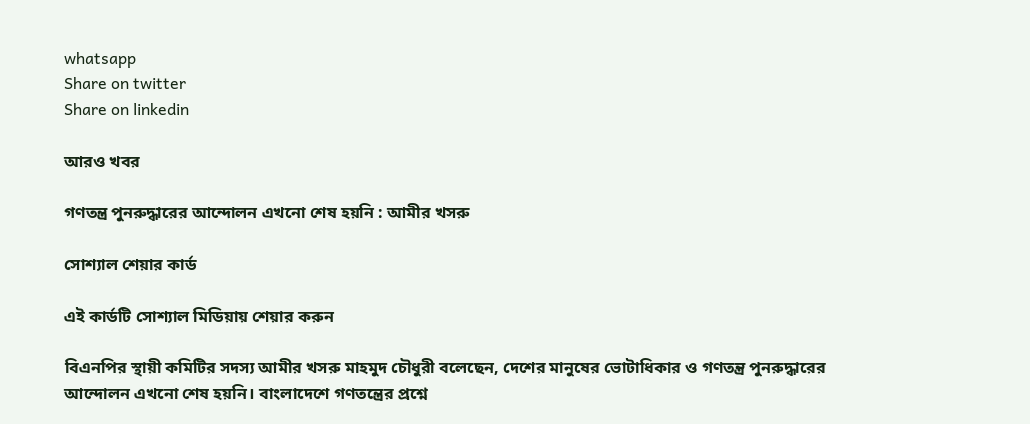whatsapp
Share on twitter
Share on linkedin

আরও খবর

গণতন্ত্র পুনরুদ্ধারের আন্দোলন এখনো শেষ হয়নি : আমীর খসরু

সোশ্যাল শেয়ার কার্ড

এই কার্ডটি সোশ্যাল মিডিয়ায় শেয়ার করুন

বিএনপির স্থায়ী কমিটির সদস্য আমীর খসরু মাহমুদ চৌধুরী বলেছেন, দেশের মানুষের ভোটাধিকার ও গণতন্ত্র পুনরুদ্ধারের আন্দোলন এখনো শেষ হয়নি। বাংলাদেশে গণতন্ত্রের প্রশ্নে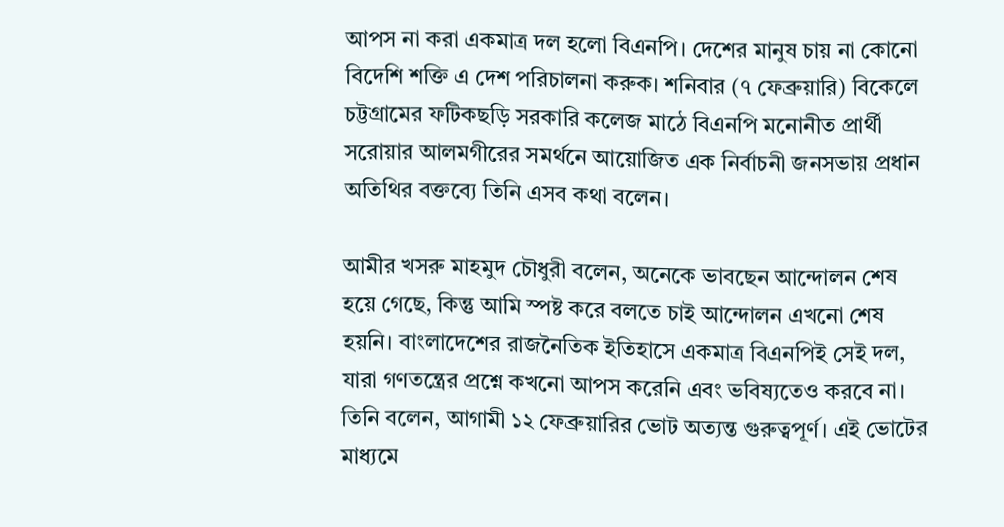আপস না করা একমাত্র দল হলো বিএনপি। দেশের মানুষ চায় না কোনো বিদেশি শক্তি এ দেশ পরিচালনা করুক। শনিবার (৭ ফেব্রুয়ারি) বিকেলে চট্টগ্রামের ফটিকছড়ি সরকারি কলেজ মাঠে বিএনপি মনোনীত প্রার্থী সরোয়ার আলমগীরের সমর্থনে আয়োজিত এক নির্বাচনী জনসভায় প্রধান অতিথির বক্তব্যে তিনি এসব কথা বলেন।

আমীর খসরু মাহমুদ চৌধুরী বলেন, অনেকে ভাবছেন আন্দোলন শেষ হয়ে গেছে, কিন্তু আমি স্পষ্ট করে বলতে চাই আন্দোলন এখনো শেষ হয়নি। বাংলাদেশের রাজনৈতিক ইতিহাসে একমাত্র বিএনপিই সেই দল, যারা গণতন্ত্রের প্রশ্নে কখনো আপস করেনি এবং ভবিষ্যতেও করবে না। তিনি বলেন, আগামী ১২ ফেব্রুয়ারির ভোট অত্যন্ত গুরুত্বপূর্ণ। এই ভোটের মাধ্যমে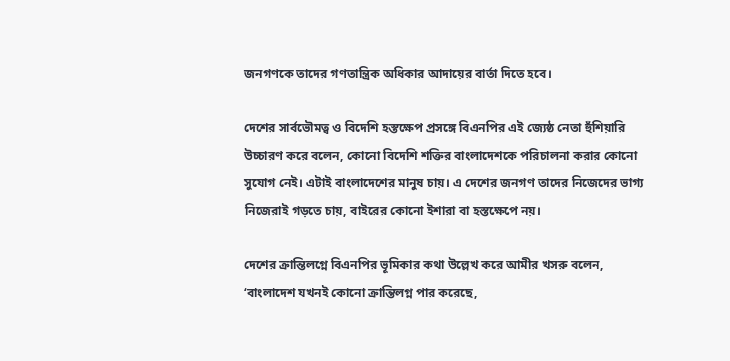জনগণকে তাদের গণতান্ত্রিক অধিকার আদায়ের বার্তা দিতে হবে।

দেশের সার্বভৌমত্ব ও বিদেশি হস্তক্ষেপ প্রসঙ্গে বিএনপির এই জ্যেষ্ঠ নেতা হুঁশিয়ারি উচ্চারণ করে বলেন, কোনো বিদেশি শক্তির বাংলাদেশকে পরিচালনা করার কোনো সুযোগ নেই। এটাই বাংলাদেশের মানুষ চায়। এ দেশের জনগণ তাদের নিজেদের ভাগ্য নিজেরাই গড়তে চায়, বাইরের কোনো ইশারা বা হস্তক্ষেপে নয়।

দেশের ক্রান্তিলগ্নে বিএনপির ভূমিকার কথা উল্লেখ করে আমীর খসরু বলেন, ‘বাংলাদেশ যখনই কোনো ক্রান্তিলগ্ন পার করেছে,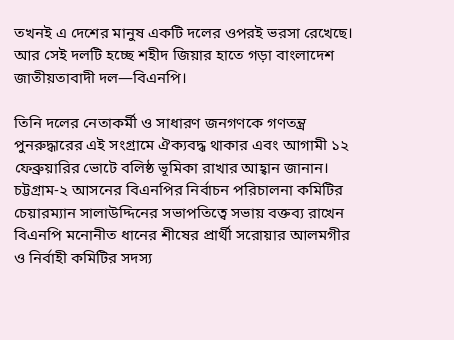তখনই এ দেশের মানুষ একটি দলের ওপরই ভরসা রেখেছে। আর সেই দলটি হচ্ছে শহীদ জিয়ার হাতে গড়া বাংলাদেশ জাতীয়তাবাদী দল—বিএনপি।

তিনি দলের নেতাকর্মী ও সাধারণ জনগণকে গণতন্ত্র পুনরুদ্ধারের এই সংগ্রামে ঐক্যবদ্ধ থাকার এবং আগামী ১২ ফেব্রুয়ারির ভোটে বলিষ্ঠ ভূমিকা রাখার আহ্বান জানান। চট্টগ্রাম-২ আসনের বিএনপির নির্বাচন পরিচালনা কমিটির চেয়ারম্যান সালাউদ্দিনের সভাপতিত্বে সভায় বক্তব্য রাখেন বিএনপি মনোনীত ধানের শীষের প্রার্থী সরোয়ার আলমগীর ও নির্বাহী কমিটির সদস্য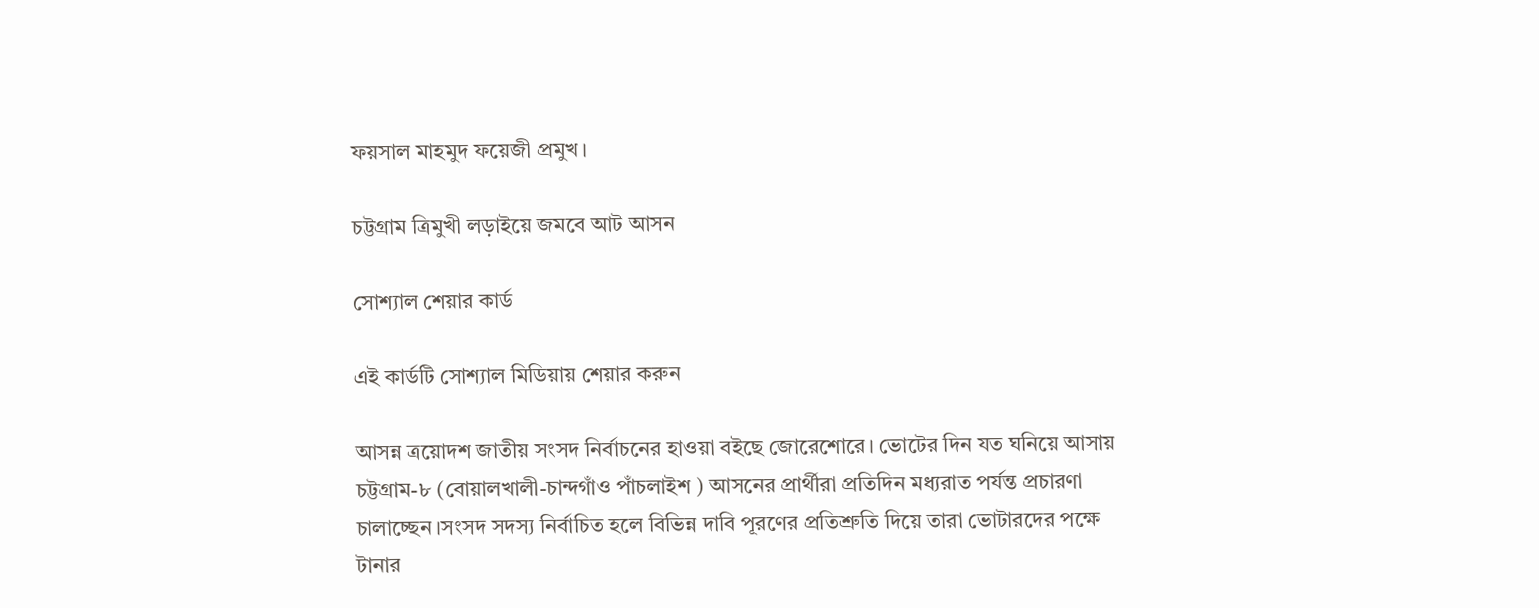ফয়সাল মাহমুদ ফয়েজী প্রমুখ।

চট্টগ্রাম ত্রিমুখী লড়াইয়ে জমবে আট আসন

সোশ্যাল শেয়ার কার্ড

এই কার্ডটি সোশ্যাল মিডিয়ায় শেয়ার করুন

আসন্ন ত্রয়োদশ জাতীয় সংসদ নির্বাচনের হাওয়া বইছে জোরেশোরে। ভোটের দিন যত ঘনিয়ে আসায় চট্টগ্রাম-৮ (বোয়ালখালী-চান্দগাঁও পাঁচলাইশ ) আসনের প্রার্থীরা প্রতিদিন মধ্যরাত পর্যন্ত প্রচারণা চালাচ্ছেন।সংসদ সদস্য নির্বাচিত হলে বিভিন্ন দাবি পূরণের প্রতিশ্রুতি দিয়ে তারা ভোটারদের পক্ষে টানার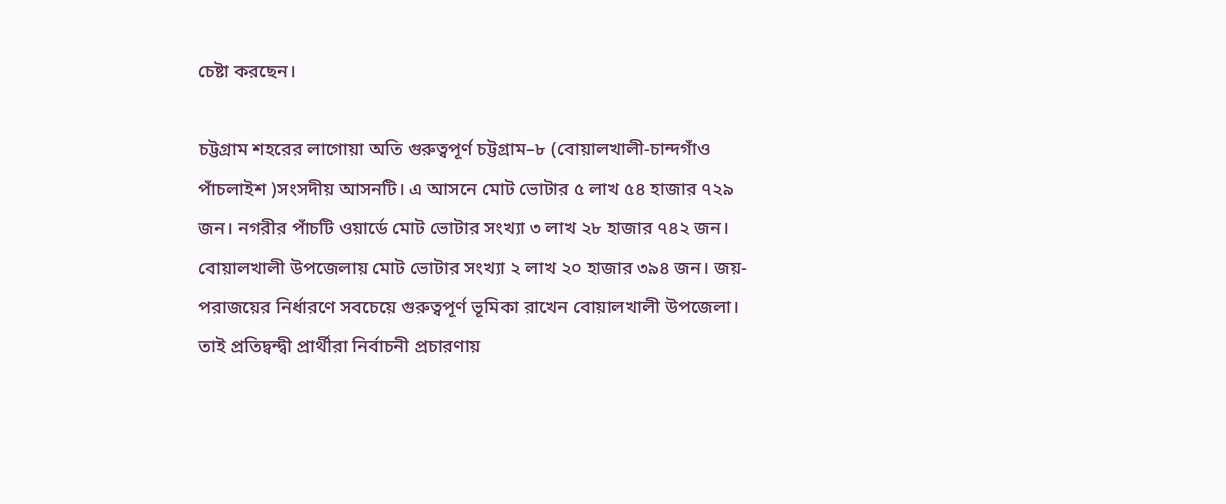চেষ্টা করছেন।

চট্টগ্রাম শহরের লাগোয়া অতি গুরুত্বপূর্ণ চট্টগ্রাম–৮ (বোয়ালখালী-চান্দগাঁও পাঁচলাইশ )সংসদীয় আসনটি। এ আসনে মোট ভোটার ৫ লাখ ৫৪ হাজার ৭২৯ জন। নগরীর পাঁচটি ওয়ার্ডে মোট ভোটার সংখ্যা ৩ লাখ ২৮ হাজার ৭৪২ জন। বোয়ালখালী উপজেলায় মোট ভোটার সংখ্যা ২ লাখ ২০ হাজার ৩৯৪ জন। জয়-পরাজয়ের নির্ধারণে সবচেয়ে গুরুত্বপূর্ণ ভূমিকা রাখেন বোয়ালখালী উপজেলা। তাই প্রতিদ্বন্দ্বী প্রার্থীরা নির্বাচনী প্রচারণায়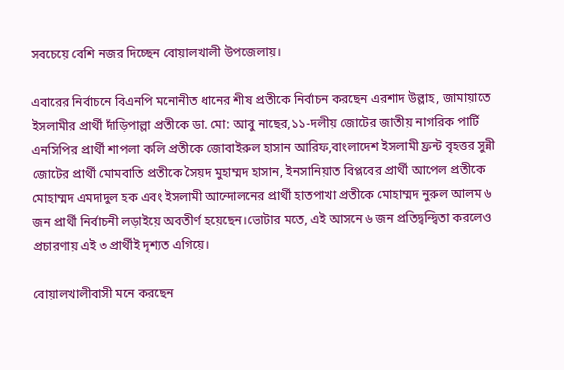সবচেয়ে বেশি নজর দিচ্ছেন বোয়ালখালী উপজেলায়।

এবারের নির্বাচনে বিএনপি মনোনীত ধানের শীষ প্রতীকে নির্বাচন করছেন এরশাদ উল্লাহ, জামায়াতে ইসলামীর প্রার্থী দাঁড়িপাল্লা প্রতীকে ডা. মো: আবু নাছের,১১-দলীয় জোটের জাতীয় নাগরিক পার্টি এনসিপির প্রার্থী শাপলা কলি প্রতীকে জোবাইরুল হাসান আরিফ,বাংলাদেশ ইসলামী ফ্রন্ট বৃহত্তর সুন্নী জোটের প্রার্থী মোমবাতি প্রতীকে সৈয়দ মুহাম্মদ হাসান, ইনসানিয়াত বিপ্লবের প্রার্থী আপেল প্রতীকে মোহাম্মদ এমদাদুল হক এবং ইসলামী আন্দোলনের প্রার্থী হাতপাখা প্রতীকে মোহাম্মদ নুরুল আলম ৬ জন প্রার্থী নির্বাচনী লড়াইয়ে অবতীর্ণ হয়েছেন।ভোটার মতে, এই আসনে ৬ জন প্রতিদ্বন্দ্বিতা করলেও প্রচারণায় এই ৩ প্রার্থীই দৃশ্যত এগিয়ে।

বোয়ালখালীবাসী মনে করছেন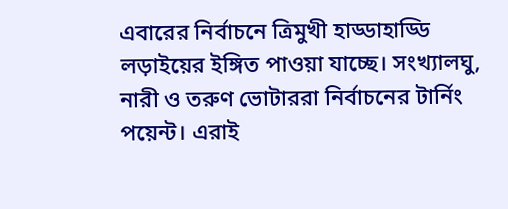এবারের নির্বাচনে ত্রিমুখী হাড্ডাহাড্ডি লড়াইয়ের ইঙ্গিত পাওয়া যাচ্ছে। সংখ্যালঘু, নারী ও তরুণ ভোটাররা নির্বাচনের টার্নিং পয়েন্ট। এরাই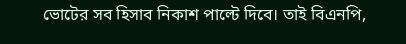ভোটের সব হিসাব নিকাশ পাল্টে দিবে। তাই বিএনপি,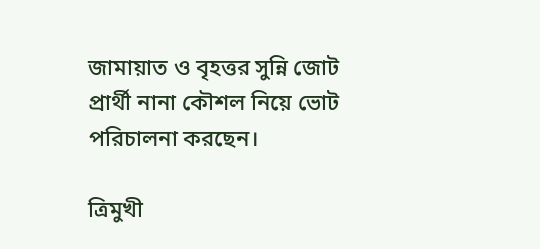জামায়াত ও বৃহত্তর সুন্নি জোট প্রার্থী নানা কৌশল নিয়ে ভোট পরিচালনা করছেন।

ত্রিমুখী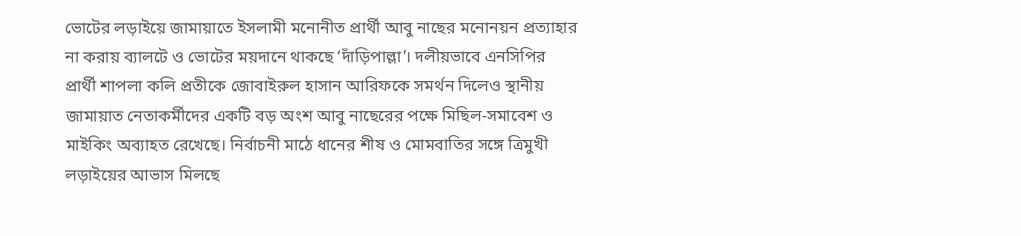ভোটের লড়াইয়ে জামায়াতে ইসলামী মনোনীত প্রার্থী আবু নাছের মনোনয়ন প্রত্যাহার না করায় ব্যালটে ও ভোটের ময়দানে থাকছে ‘দাঁড়িপাল্লা’। দলীয়ভাবে এনসিপির প্রার্থী শাপলা কলি প্রতীকে জোবাইরুল হাসান আরিফকে সমর্থন দিলেও স্থানীয় জামায়াত নেতাকর্মীদের একটি বড় অংশ আবু নাছেরের পক্ষে মিছিল-সমাবেশ ও মাইকিং অব্যাহত রেখেছে। নির্বাচনী মাঠে ধানের শীষ ও মোমবাতির সঙ্গে ত্রিমুখী লড়াইয়ের আভাস মিলছে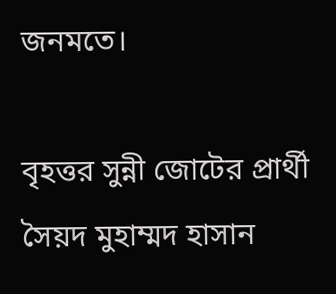জনমতে।

বৃহত্তর সুন্নী জোটের প্রার্থী সৈয়দ মুহাম্মদ হাসান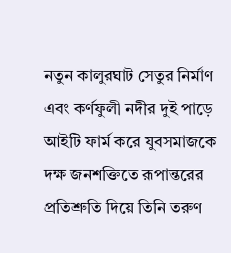নতুন কালুরঘাট সেতুর নির্মাণ এবং কর্ণফুলী নদীর দুই পাড়ে আইটি ফার্ম করে যুবসমাজকে দক্ষ জনশক্তিতে রূপান্তরের প্রতিশ্রুতি দিয়ে তিনি তরুণ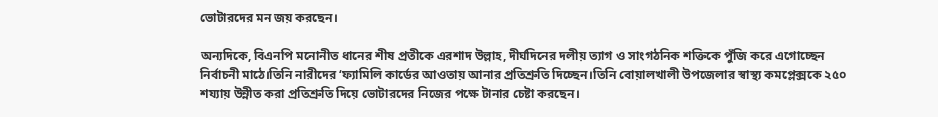ভোটারদের মন জয় করছেন।

অন্যদিকে, বিএনপি মনোনীত ধানের শীষ প্রতীকে এরশাদ উল্লাহ, দীর্ঘদিনের দলীয় ত্যাগ ও সাংগঠনিক শক্তিকে পুঁজি করে এগোচ্ছেন নির্বাচনী মাঠে।তিনি নারীদের ‘ফ্যামিলি কার্ডের আওতায় আনার প্রতিশ্রুতি দিচ্ছেন।তিনি বোয়ালখালী উপজেলার স্বাস্থ্য কমপ্লেক্সকে ২৫০ শয্যায় উন্নীত করা প্রতিশ্রুতি দিয়ে ভোটারদের নিজের পক্ষে টানার চেষ্টা করছেন।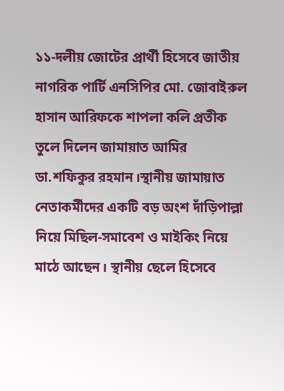১১-দলীয় জোটের প্রার্থী হিসেবে জাতীয় নাগরিক পার্টি এনসিপির মো. জোবাইরুল হাসান আরিফকে শাপলা কলি প্রতীক তুলে দিলেন জামায়াত আমির ডা.শফিকুর রহমান।স্থানীয় জামায়াত নেতাকর্মীদের একটি বড় অংশ দাঁড়িপাল্লা নিয়ে মিছিল-সমাবেশ ও মাইকিং নিয়ে মাঠে আছেন। স্থানীয় ছেলে হিসেবে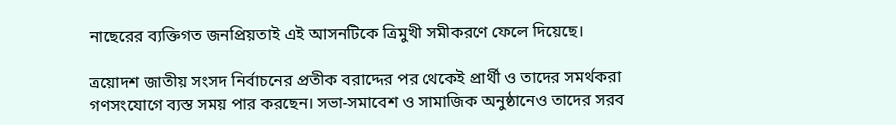নাছেরের ব্যক্তিগত জনপ্রিয়তাই এই আসনটিকে ত্রিমুখী সমীকরণে ফেলে দিয়েছে।

ত্রয়োদশ জাতীয় সংসদ নির্বাচনের প্রতীক বরাদ্দের পর থেকেই প্রার্থী ও তাদের সমর্থকরা গণসংযোগে ব্যস্ত সময় পার করছেন। সভা-সমাবেশ ও সামাজিক অনুষ্ঠানেও তাদের সরব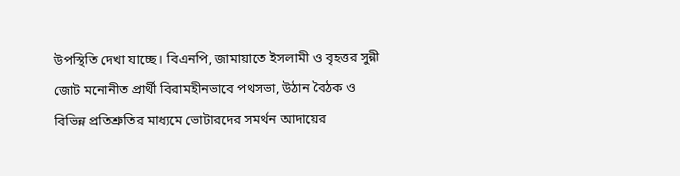উপস্থিতি দেখা যাচ্ছে। বিএনপি, জামায়াতে ইসলামী ও বৃহত্তর সুন্নী জোট মনোনীত প্রার্থী বিরামহীনভাবে পথসভা, উঠান বৈঠক ও বিভিন্ন প্রতিশ্রুতির মাধ্যমে ভোটারদের সমর্থন আদায়ের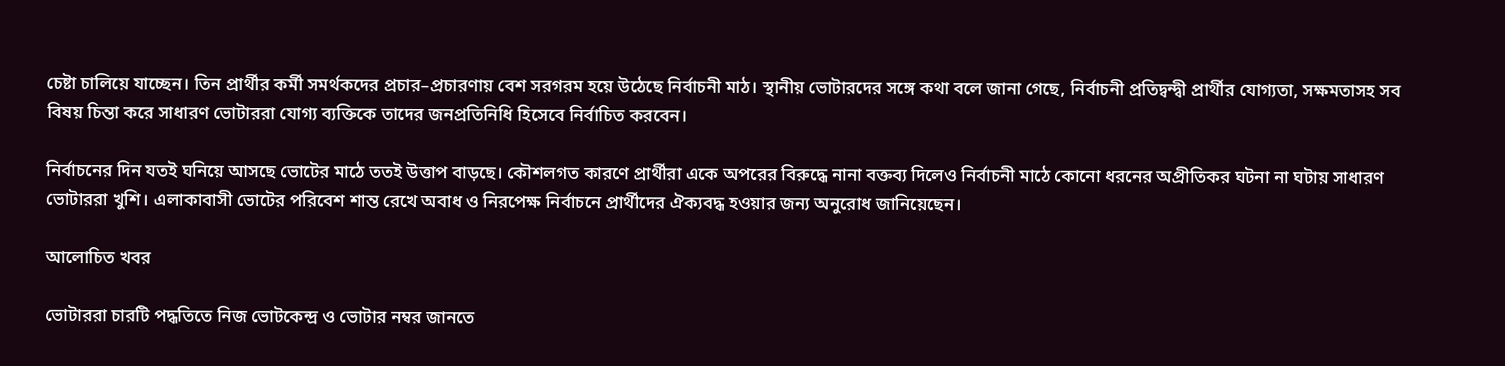চেষ্টা চালিয়ে যাচ্ছেন। তিন প্রার্থীর কর্মী সমর্থকদের প্রচার–প্রচারণায় বেশ সরগরম হয়ে উঠেছে নির্বাচনী মাঠ। স্থানীয় ভোটারদের সঙ্গে কথা বলে জানা গেছে, নির্বাচনী প্রতিদ্বন্দ্বী প্রার্থীর যোগ্যতা, সক্ষমতাসহ সব বিষয় চিন্তা করে সাধারণ ভোটাররা যোগ্য ব্যক্তিকে তাদের জনপ্রতিনিধি হিসেবে নির্বাচিত করবেন।

নির্বাচনের দিন যতই ঘনিয়ে আসছে ভোটের মাঠে ততই উত্তাপ বাড়ছে। কৌশলগত কারণে প্রার্থীরা একে অপরের বিরুদ্ধে নানা বক্তব্য দিলেও নির্বাচনী মাঠে কোনো ধরনের অপ্রীতিকর ঘটনা না ঘটায় সাধারণ ভোটাররা খুশি। এলাকাবাসী ভোটের পরিবেশ শান্ত রেখে অবাধ ও নিরপেক্ষ নির্বাচনে প্রার্থীদের ঐক্যবদ্ধ হওয়ার জন্য অনুরোধ জানিয়েছেন।

আলোচিত খবর

ভোটাররা চারটি পদ্ধতিতে নিজ ভোটকেন্দ্র ও ভোটার নম্বর জানতে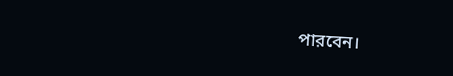পারবেন।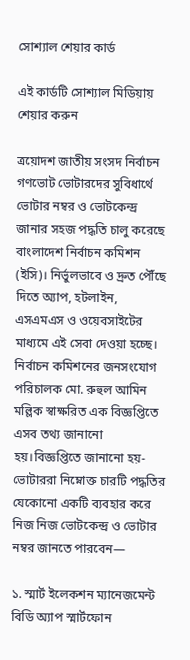সোশ্যাল শেয়ার কার্ড

এই কার্ডটি সোশ্যাল মিডিয়ায় শেয়ার করুন

ত্রয়োদশ জাতীয় সংসদ নির্বাচন গণভোট ভোটারদের সুবিধার্থে ভোটার নম্বর ও ভোটকেন্দ্র জানার সহজ পদ্ধতি চালু করেছে বাংলাদেশ নির্বাচন কমিশন (ইসি)। নির্ভুলভাবে ও দ্রুত পৌঁছে দিতে অ্যাপ, হটলাইন, এসএমএস ও ওয়েবসাইটের মাধ্যমে এই সেবা দেওয়া হচ্ছে।
নির্বাচন কমিশনের জনসংযোগ পরিচালক মো. রুহুল আমিন মল্লিক স্বাক্ষরিত এক বিজ্ঞপ্তিতে এসব তথ্য জানানো হয়।বিজ্ঞপ্তিতে জানানো হয়- ভোটাররা নিম্নোক্ত চারটি পদ্ধতির যেকোনো একটি ব্যবহার করে নিজ নিজ ভোটকেন্দ্র ও ভোটার নম্বর জানতে পারবেন—

১. স্মার্ট ইলেকশন ম্যানেজমেন্ট বিডি অ্যাপ স্মার্টফোন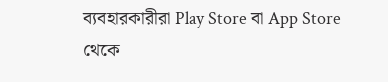ব্যবহারকারীরা Play Store বা App Store থেকে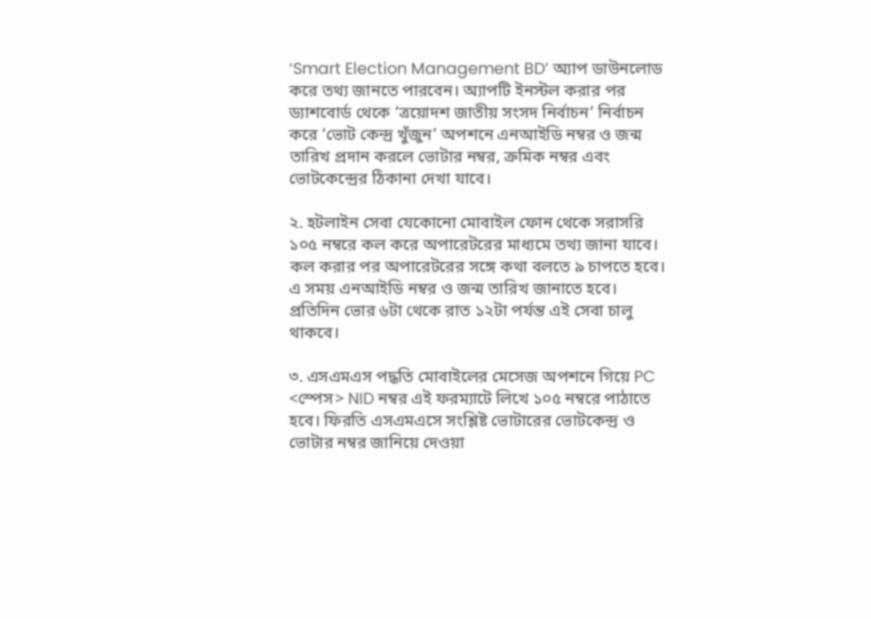‘Smart Election Management BD’ অ্যাপ ডাউনলোড করে তথ্য জানতে পারবেন। অ্যাপটি ইনস্টল করার পর ড্যাশবোর্ড থেকে ‘ত্রয়োদশ জাতীয় সংসদ নির্বাচন’ নির্বাচন করে ‘ভোট কেন্দ্র খুঁজুন’ অপশনে এনআইডি নম্বর ও জন্ম তারিখ প্রদান করলে ভোটার নম্বর, ক্রমিক নম্বর এবং ভোটকেন্দ্রের ঠিকানা দেখা যাবে।

২. হটলাইন সেবা যেকোনো মোবাইল ফোন থেকে সরাসরি ১০৫ নম্বরে কল করে অপারেটরের মাধ্যমে তথ্য জানা যাবে। কল করার পর অপারেটরের সঙ্গে কথা বলতে ৯ চাপতে হবে। এ সময় এনআইডি নম্বর ও জন্ম তারিখ জানাতে হবে। প্রতিদিন ভোর ৬টা থেকে রাত ১২টা পর্যন্ত এই সেবা চালু থাকবে।

৩. এসএমএস পদ্ধতি মোবাইলের মেসেজ অপশনে গিয়ে PC <স্পেস> NID নম্বর এই ফরম্যাটে লিখে ১০৫ নম্বরে পাঠাতে হবে। ফিরতি এসএমএসে সংশ্লিষ্ট ভোটারের ভোটকেন্দ্র ও ভোটার নম্বর জানিয়ে দেওয়া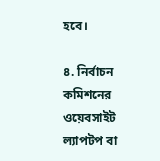হবে।

৪. নির্বাচন কমিশনের ওয়েবসাইট ল্যাপটপ বা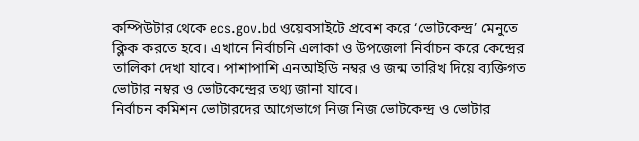কম্পিউটার থেকে ecs.gov.bd ওয়েবসাইটে প্রবেশ করে ‘ভোটকেন্দ্র’ মেনুতে ক্লিক করতে হবে। এখানে নির্বাচনি এলাকা ও উপজেলা নির্বাচন করে কেন্দ্রের তালিকা দেখা যাবে। পাশাপাশি এনআইডি নম্বর ও জন্ম তারিখ দিয়ে ব্যক্তিগত ভোটার নম্বর ও ভোটকেন্দ্রের তথ্য জানা যাবে।
নির্বাচন কমিশন ভোটারদের আগেভাগে নিজ নিজ ভোটকেন্দ্র ও ভোটার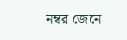নম্বর জেনে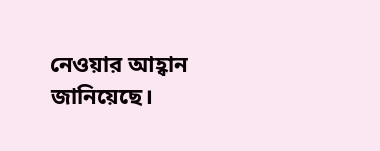নেওয়ার আহ্বান জানিয়েছে।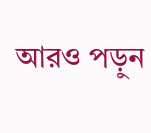আরও পড়ুন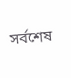সর্বশেষ